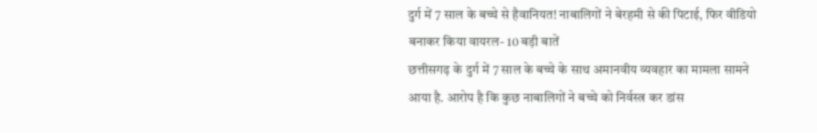दुर्ग में 7 साल के बच्चे से हैवानियत! नाबालिगों ने बेरहमी से की पिटाई, फिर वीडियो बनाकर किया वायरल- 10 बड़ी बातें
छत्तीसगढ़ के दुर्ग में 7 साल के बच्चे के साथ अमानवीय व्यवहार का मामला सामने आया है. आरोप है कि कुछ नाबालिगों ने बच्चे को निर्वस्त्र कर डांस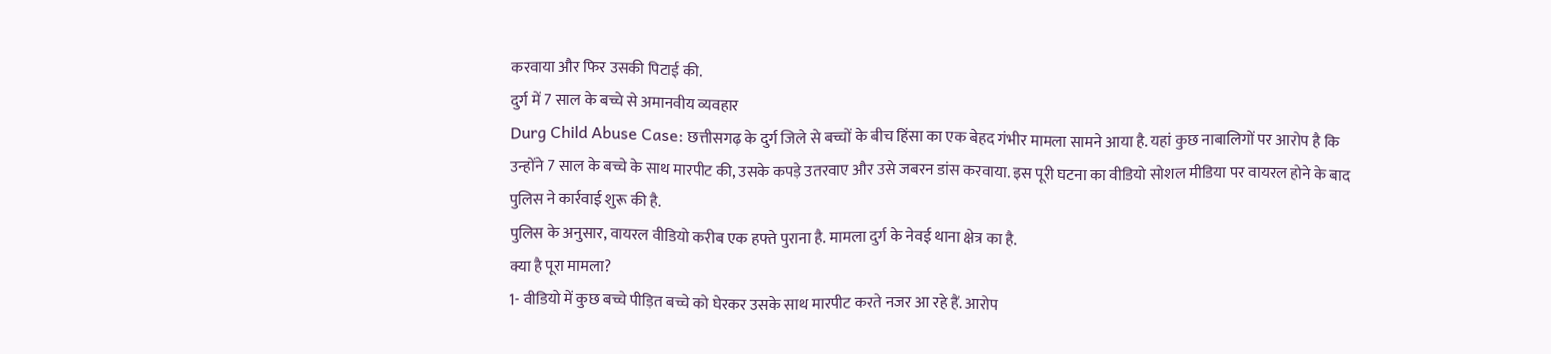करवाया और फिर उसकी पिटाई की.
दुर्ग में 7 साल के बच्चे से अमानवीय व्यवहार
Durg Child Abuse Case: छत्तीसगढ़ के दुर्ग जिले से बच्चों के बीच हिंसा का एक बेहद गंभीर मामला सामने आया है. यहां कुछ नाबालिगों पर आरोप है कि उन्होंने 7 साल के बच्चे के साथ मारपीट की, उसके कपड़े उतरवाए और उसे जबरन डांस करवाया. इस पूरी घटना का वीडियो सोशल मीडिया पर वायरल होने के बाद पुलिस ने कार्रवाई शुरू की है.
पुलिस के अनुसार, वायरल वीडियो करीब एक हफ्ते पुराना है. मामला दुर्ग के नेवई थाना क्षेत्र का है.
क्या है पूरा मामला?
1- वीडियो में कुछ बच्चे पीड़ित बच्चे को घेरकर उसके साथ मारपीट करते नजर आ रहे हैं. आरोप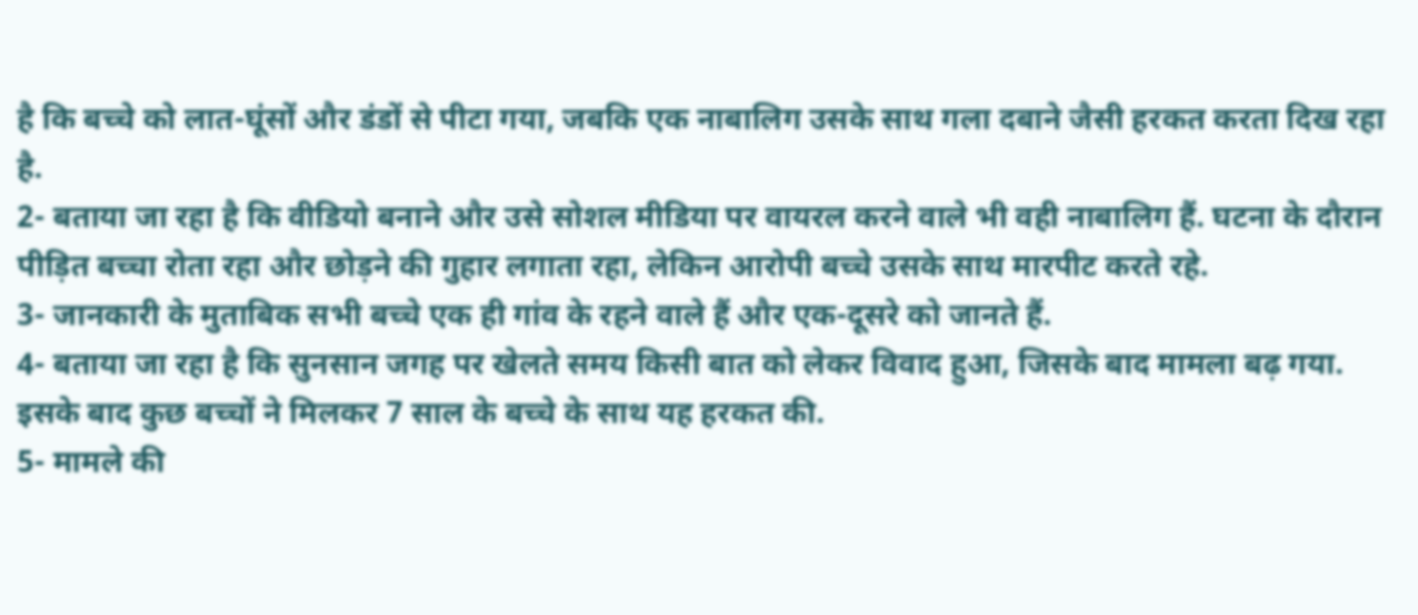है कि बच्चे को लात-घूंसों और डंडों से पीटा गया, जबकि एक नाबालिग उसके साथ गला दबाने जैसी हरकत करता दिख रहा है.
2- बताया जा रहा है कि वीडियो बनाने और उसे सोशल मीडिया पर वायरल करने वाले भी वही नाबालिग हैं. घटना के दौरान पीड़ित बच्चा रोता रहा और छोड़ने की गुहार लगाता रहा, लेकिन आरोपी बच्चे उसके साथ मारपीट करते रहे.
3- जानकारी के मुताबिक सभी बच्चे एक ही गांव के रहने वाले हैं और एक-दूसरे को जानते हैं.
4- बताया जा रहा है कि सुनसान जगह पर खेलते समय किसी बात को लेकर विवाद हुआ, जिसके बाद मामला बढ़ गया. इसके बाद कुछ बच्चों ने मिलकर 7 साल के बच्चे के साथ यह हरकत की.
5- मामले की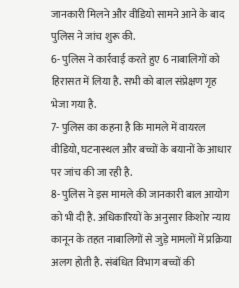जानकारी मिलने और वीडियो सामने आने के बाद पुलिस ने जांच शुरू की.
6- पुलिस ने कार्रवाई करते हुए 6 नाबालिगों को हिरासत में लिया है. सभी को बाल संप्रेक्षण गृह भेजा गया है.
7- पुलिस का कहना है कि मामले में वायरल वीडियो, घटनास्थल और बच्चों के बयानों के आधार पर जांच की जा रही है.
8- पुलिस ने इस मामले की जानकारी बाल आयोग को भी दी है. अधिकारियों के अनुसार किशोर न्याय कानून के तहत नाबालिगों से जुड़े मामलों में प्रक्रिया अलग होती है. संबंधित विभाग बच्चों की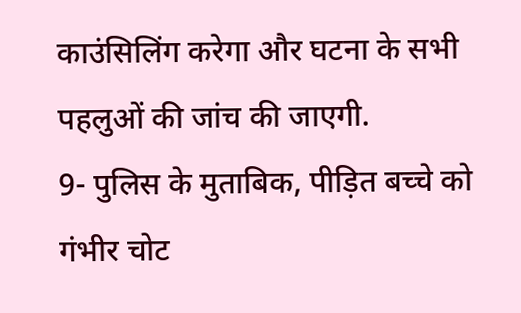काउंसिलिंग करेगा और घटना के सभी पहलुओं की जांच की जाएगी.
9- पुलिस के मुताबिक, पीड़ित बच्चे को गंभीर चोट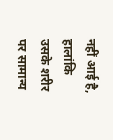नहीं आई है, हालांकि उसके शरीर पर सामान्य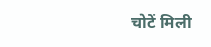चोटें मिली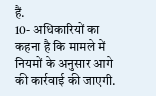हैं.
10- अधिकारियों का कहना है कि मामले में नियमों के अनुसार आगे की कार्रवाई की जाएगी.